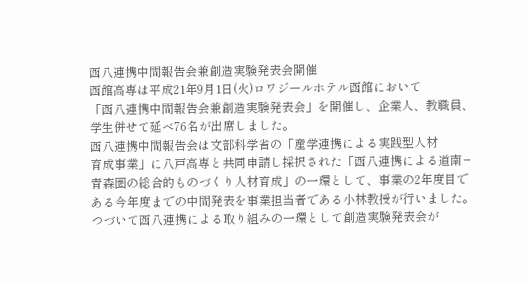函八連携中間報告会兼創造実験発表会開催
函館高専は平成21年9月1日(火)ロワジールホテル函館において
「函八連携中間報告会兼創造実験発表会」を開催し、企業人、教職員、
学生併せて延べ76名が出席しました。
函八連携中間報告会は文部科学省の「産学連携による実践型人材
育成事業」に八戸高専と共同申請し採択された「函八連携による道南−
青森圏の総合的ものづくり人材育成」の一環として、事業の2年度目で
ある今年度までの中間発表を事業担当者である小林教授が行いました。
つづいて函八連携による取り組みの一環として創造実験発表会が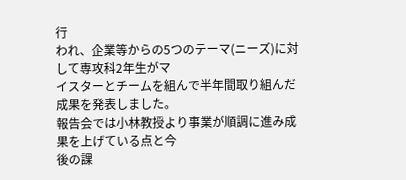行
われ、企業等からの5つのテーマ(ニーズ)に対して専攻科2年生がマ
イスターとチームを組んで半年間取り組んだ成果を発表しました。
報告会では小林教授より事業が順調に進み成果を上げている点と今
後の課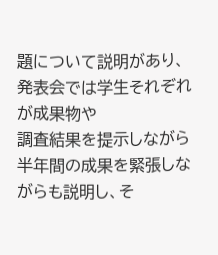題について説明があり、発表会では学生それぞれが成果物や
調査結果を提示しながら半年間の成果を緊張しながらも説明し、そ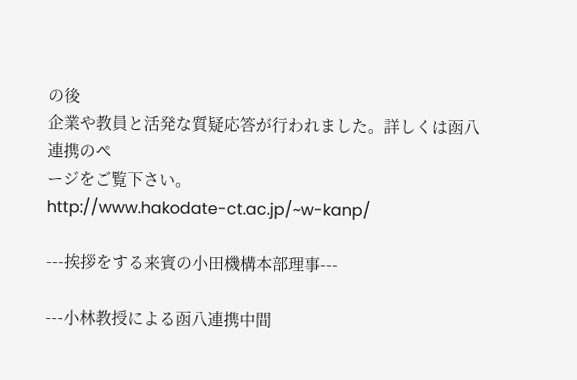の後
企業や教員と活発な質疑応答が行われました。詳しくは函八連携のペ
ージをご覧下さい。
http://www.hakodate-ct.ac.jp/~w-kanp/

---挨拶をする来賓の小田機構本部理事---

---小林教授による函八連携中間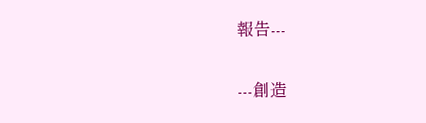報告---

---創造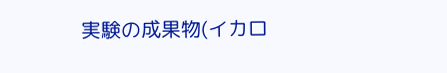実験の成果物(イカロ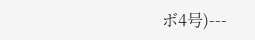ボ4号)---